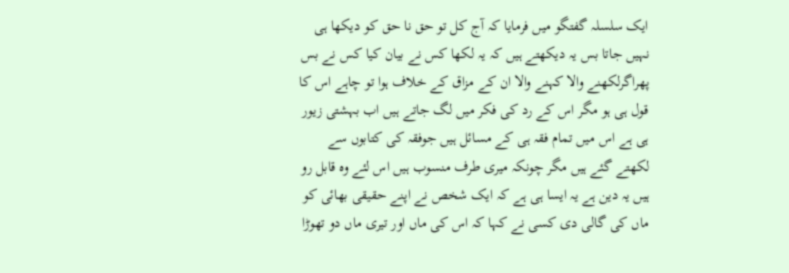ایک سلسلہ گفتگو میں فرمایا کہ آج کل تو حق نا حق کو دیکھا ہی نہیں جاتا بس یہ دیکھتے ہیں کہ یہ لکھا کس نے بیان کیا کس نے بس پھراگرلکھنے والا کہنے والا ان کے مزاق کے خلاف ہوا تو چاہے اس کا قول ہی ہو مگر اس کے رد کی فکر میں لگ جاتے ہیں اب بہشتی زیور ہی ہے اس میں تمام فقہ ہی کے مسائل ہیں جوفقہ کی کتابوں سے لکھتے گئے ہیں مگر چونکہ میری طرف منسوب ہیں اس لئے وہ قابل رو ہیں یہ دین ہے یہ ایسا ہی ہے کہ ایک شخص نے اپنے حقیقی بھائی کو ماں کی گالی دی کسی نے کہا کہ اس کی ماں اور تیری ماں دو تھوڑا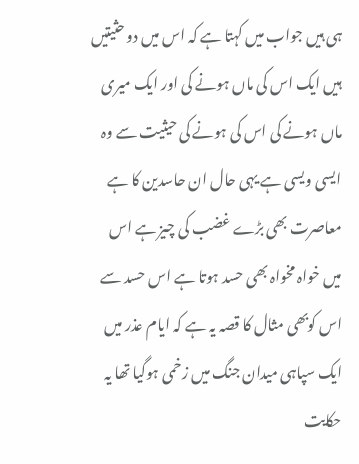ہی ہیں جواب میں کہتا ہے کہ اس میں دو حثیتیں ہیں ایک اس کی ماں ہونے کی اور ایک میری ماں ہونے کی اس کی ہونے کی حیثیت سے وہ ایسی ویسی ہے یہی حال ان حاسدین کا ہے معاصرت بھی بڑے غضب کی چیز ہے اس میں خواہ مخواہ بھی حسد ہوتا ہے اس حسد سے اس کوبھی مثال کا قصہ یہ ہے کہ ایام عذر میں ایک سپاہی میدان جنگ میں زخمی ہوگیا تھا یہ حکایت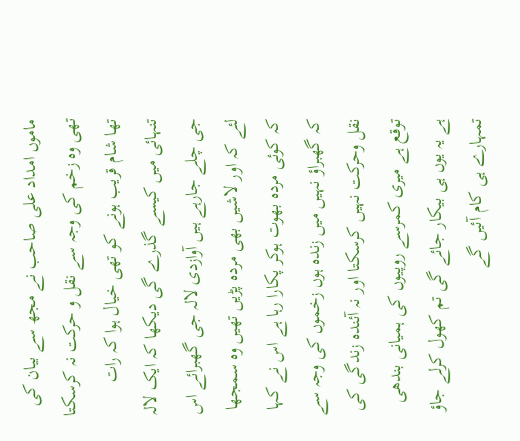ماموں امداد علی صاحب نے مجھ سے بیان کی تھی وہ زخم کی وجہ سے نقل و حرکت نہ کرسکتا تھا شام قریب ہونے کو تھی خیال ہوا کہ رات تنہائی میں کیسے گذرے گی دیکھا کہ ایک لالہ جی چلے جارہے ہیں آوازدی لالہ جی گھبرائے اس لئے کہ اور لاشیں بھی مردہ پڑیں تھیں وہ سمجھا کہ کوئی مردہ بھوت ہوکر پکارا رہا ہے اس نے کہا کہ گھبراؤ نہیں میں زندہ ہوں زخموں کی وجہ سے نقل وحرکت نہیں کرسکتا اور نہ آئندہ زندگی کی توقع ہے میری کمرسے روپیوں کی ہمیانی بندھی ہے یہ یوں ہی بیکار جائے گی تم کھول کرلے جاؤ تمہارے ہی کام آئیں گے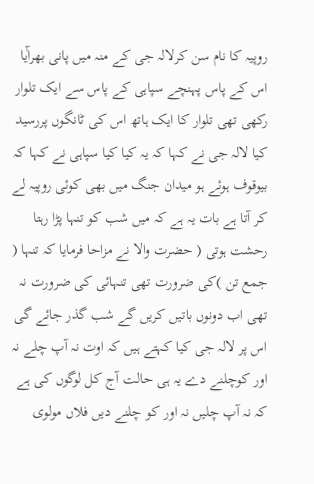روپیہ کا نام سن کرلالہ جی کے منہ میں پانی بھرآٰیا اس کے پاس پہنچے سپاہی کے پاس سے ایک تلوار رکھی تھی تلوار کا ایک ہاتھ اس کی ٹانگوں پررسید کیا لالہ جی نے کہا کہ یہ کیا کیا سپاہی نے کہا کہ بیوقوف ہوئے ہو میدان جنگ میں بھی کوئی روپیہ لے کر آتا ہے بات یہ ہے کہ میں شب کو تنہا پڑا رہتا رحشت ہوتی ( حضرت والا نے مزاحا فرمایا کہ تنہا ( جمع تن )کی ضرورت تھی تنہائی کی ضرورت نہ تھی اب دونوں باتیں کریں گے شب گذر جائے گی اس پر لالہ جی کیا کہتے ہیں کہ اوت نہ آپ چلے نہ اور کوچلنے دے یہ ہی حالت آج کل لوگوں کی ہے کہ نہ آپ چلیں نہ اور کو چلنے دیں فلاں مولوی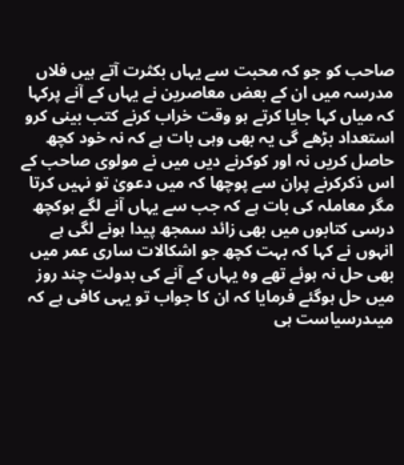صاحب کو جو کہ محبت سے یہاں بکثرت آتے ہیں فلاں مدرسہ میں ان کے بعض معاصرین نے یہاں کے آنے پرکہا کہ میاں کہا جایا کرتے ہو وقت خراب کرنے کتب بینی کرو استعداد بڑھے گی یہ بھی وہی بات ہے کہ نہ خود کچھ حاصل کریں نہ اور کوکرنے دیں میں نے مولوی صاحب کے اس ذکرکرنے پران سے پوچھا کہ میں دعویٰ تو نہیں کرتا مگر معاملہ کی بات ہے کہ جب سے یہاں آنے لگے ہوکچھ درسی کتابوں میں بھی زائد سمجھ پیدا ہونے لگی ہے انہوں نے کہا کہ بہت کچھ جو اشکالات ساری عمر میں بھی حل نہ ہوئے تھے وہ یہاں کے آنے کی بدولت چند روز میں حل ہوگئے فرمایا کہ ان کا جواب تو یہی کافی ہے کہ میںدرسیاست ہی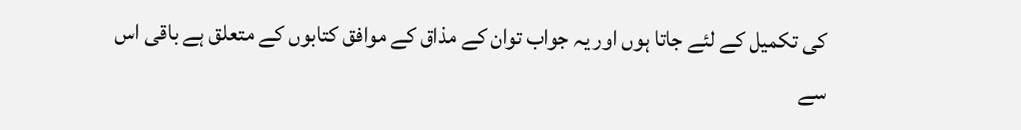کی تکمیل کے لئے جاتا ہوں اور یہ جواب توان کے مذاق کے موافق کتابوں کے متعلق ہے باقی اس سے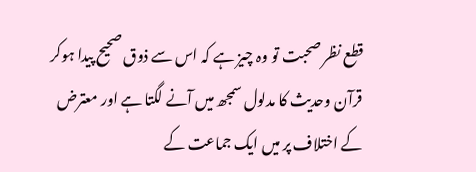قطع نظر صحبت تو وہ چیز ہے کہ اس سے ذوق صحیح پیدا ہوکر قرآن وحدیث کا مدلول سمجھ میں آنے لگتا ہے اور معترض کے اختلاف پر میں ایک جماعت کے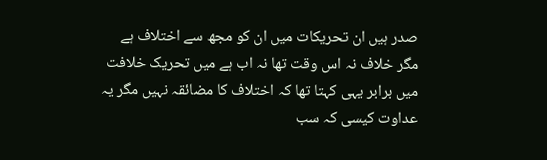صدر ہیں ان تحریکات میں ان کو مجھ سے اختلاف ہے مگر خلاف نہ اس وقت تھا نہ اب ہے میں تحریک خلافت میں برابر یہی کہتا تھا کہ اختلاف کا مضائقہ نہیں مگر یہ عداوت کیسی کہ سب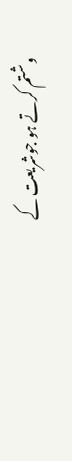وشتم کرتے ہو جوشریعت کے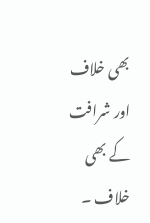بھی خلاف اور شرافت کے بھی خلاف ۔